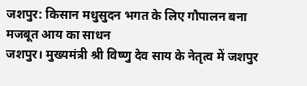जशपुर: किसान मधुसुदन भगत के लिए गौपालन बना मजबूत आय का साधन
जशपुर। मुख्यमंत्री श्री विष्णु देव साय के नेतृत्व में जशपुर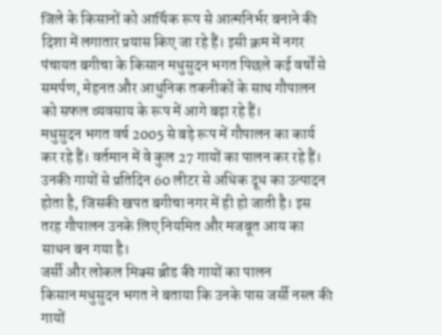जिले के किसानों को आर्थिक रूप से आत्मनिर्भर बनाने की दिशा में लगातार प्रयास किए जा रहे हैं। इसी क्रम में नगर पंचायत बगीचा के किसान मधुसुदन भगत पिछले कई वर्षों से समर्पण, मेहनत और आधुनिक तकनीकों के साथ गौपालन को सफल व्यवसाय के रूप में आगे बढ़ा रहे हैं।
मधुसुदन भगत वर्ष 2005 से बड़े रूप में गौपालन का कार्य कर रहे हैं। वर्तमान में वे कुल 27 गायों का पालन कर रहे हैं। उनकी गायों से प्रतिदिन 60 लीटर से अधिक दूध का उत्पादन होता है, जिसकी खपत बगीचा नगर में ही हो जाती है। इस तरह गौपालन उनके लिए नियमित और मजबूत आय का साधन बन गया है।
जर्सी और लोकल मिक्स ब्रीड की गायों का पालन
किसान मधुसुदन भगत ने बताया कि उनके पास जर्सी नस्ल की गायों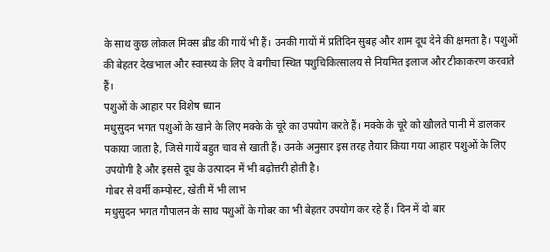के साथ कुछ लोकल मिक्स ब्रीड की गायें भी हैं। उनकी गायों में प्रतिदिन सुबह और शाम दूध देने की क्षमता है। पशुओं की बेहतर देखभाल और स्वास्थ्य के लिए वे बगीचा स्थित पशुचिकित्सालय से नियमित इलाज और टीकाकरण करवाते हैं।
पशुओं के आहार पर विशेष ध्यान
मधुसुदन भगत पशुओं के खाने के लिए मक्के के चूरे का उपयोग करते हैं। मक्के के चूरे को खौलते पानी में डालकर पकाया जाता है, जिसे गायें बहुत चाव से खाती हैं। उनके अनुसार इस तरह तैयार किया गया आहार पशुओं के लिए उपयोगी है और इससे दूध के उत्पादन में भी बढ़ोत्तरी होती है।
गोबर से वर्मी कम्पोस्ट, खेती में भी लाभ
मधुसुदन भगत गौपालन के साथ पशुओं के गोबर का भी बेहतर उपयोग कर रहे हैं। दिन में दो बार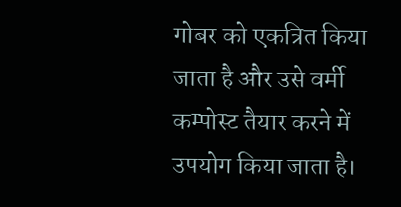गोबर को एकत्रित किया जाता है और उसे वर्मी कम्पोस्ट तैयार करने में उपयोग किया जाता है।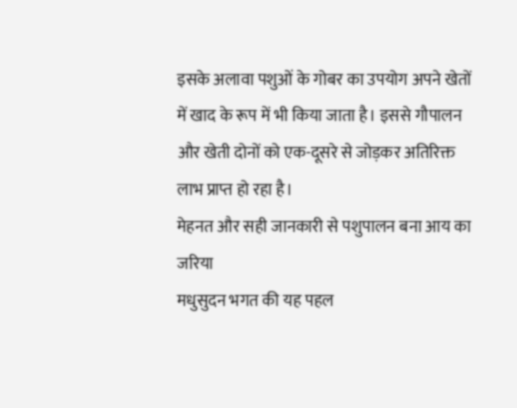इसके अलावा पशुओं के गोबर का उपयोग अपने खेतों में खाद के रूप में भी किया जाता है। इससे गौपालन और खेती दोनों को एक-दूसरे से जोड़कर अतिरिक्त लाभ प्राप्त हो रहा है।
मेहनत और सही जानकारी से पशुपालन बना आय का जरिया
मधुसुदन भगत की यह पहल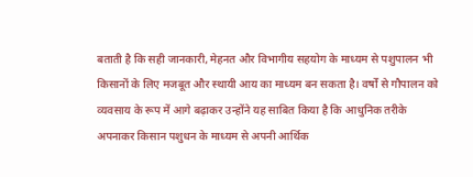बताती है कि सही जानकारी, मेहनत और विभागीय सहयोग के माध्यम से पशुपालन भी किसानों के लिए मजबूत और स्थायी आय का माध्यम बन सकता है। वर्षों से गौपालन को व्यवसाय के रूप में आगे बढ़ाकर उन्होंने यह साबित किया है कि आधुनिक तरीके अपनाकर किसान पशुधन के माध्यम से अपनी आर्थिक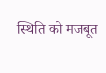स्थिति को मजबूत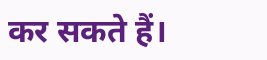कर सकते हैं।